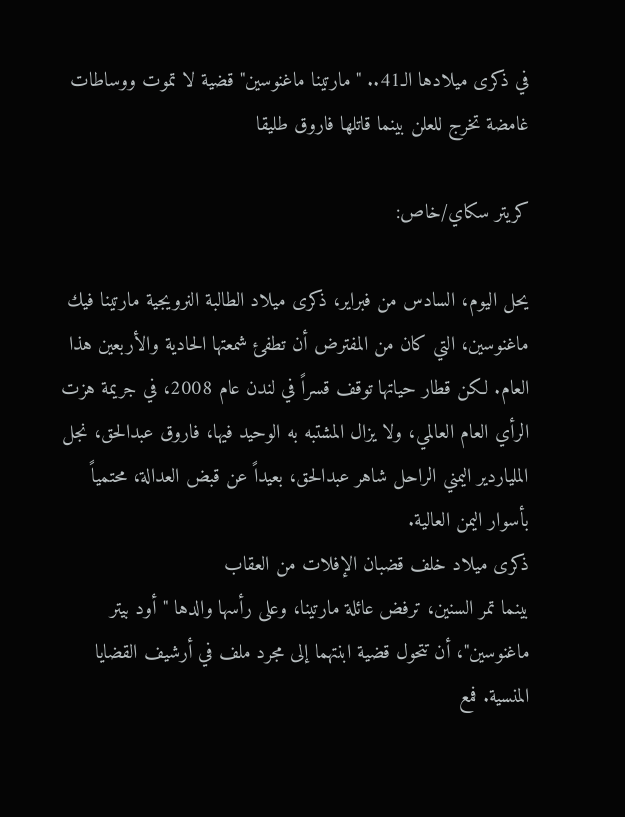في ذكرى ميلادها الـ41.. "مارتينا ماغنوسين" قضية لا تموت ووساطات غامضة تخرج للعلن بينما قاتلها فاروق طليقا

كريتر سكاي/خاص:

يحل اليوم، السادس من فبراير، ذكرى ميلاد الطالبة النرويجية مارتينا فيك ماغنوسين، التي كان من المفترض أن تطفئ شمعتها الحادية والأربعين هذا العام. لكن قطار حياتها توقف قسراً في لندن عام 2008، في جريمة هزت الرأي العام العالمي، ولا يزال المشتبه به الوحيد فيها، فاروق عبدالحق، نجل الملياردير اليمني الراحل شاهر عبدالحق، بعيداً عن قبض العدالة، محتمياً بأسوار اليمن العالية.
ذكرى ميلاد خلف قضبان الإفلات من العقاب
بينما تمر السنين، ترفض عائلة مارتينا، وعلى رأسها والدها "أود بيتر ماغنوسين"، أن تتحول قضية ابنتهما إلى مجرد ملف في أرشيف القضايا المنسية. فمع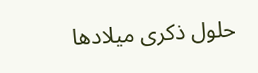حلول ذكرى ميلادها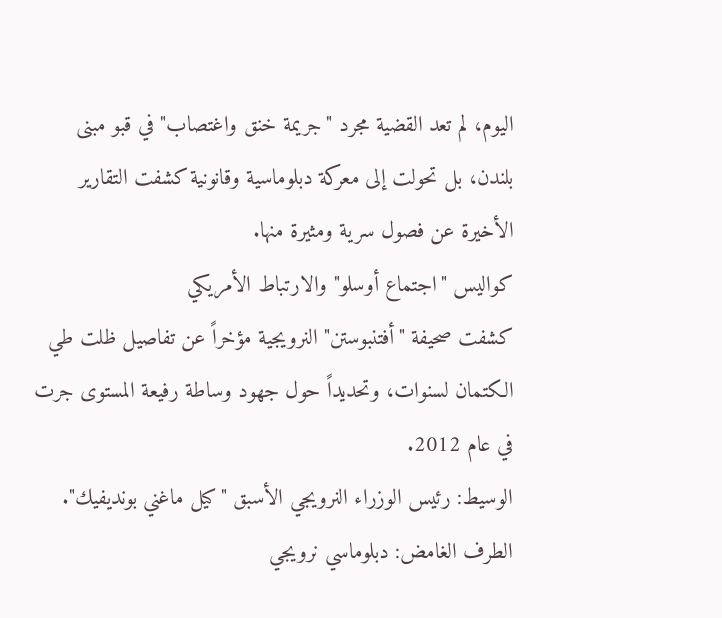اليوم، لم تعد القضية مجرد "جريمة خنق واغتصاب" في قبو مبنى بلندن، بل تحولت إلى معركة دبلوماسية وقانونية كشفت التقارير الأخيرة عن فصول سرية ومثيرة منها.
كواليس "اجتماع أوسلو" والارتباط الأمريكي
كشفت صحيفة "أفتنبوستن" النرويجية مؤخراً عن تفاصيل ظلت طي الكتمان لسنوات، وتحديداً حول جهود وساطة رفيعة المستوى جرت في عام 2012.
الوسيط: رئيس الوزراء النرويجي الأسبق "كيل ماغني بونديفيك".
الطرف الغامض: دبلوماسي نرويجي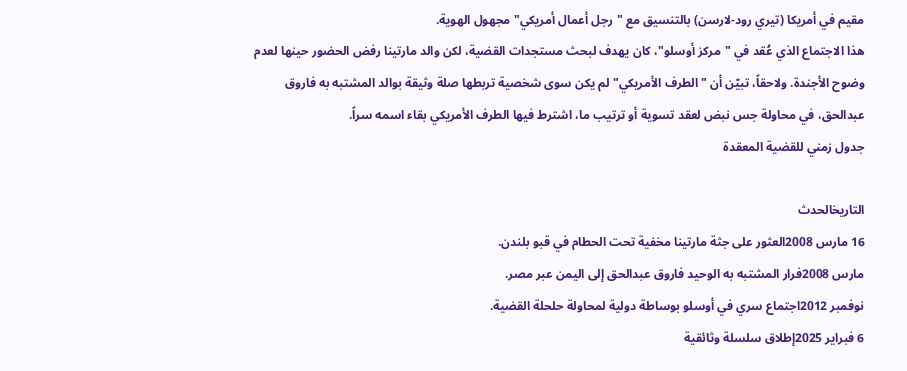مقيم في أمريكا (تيري رود-لارسن) بالتنسيق مع "رجل أعمال أمريكي" مجهول الهوية.
هذا الاجتماع الذي عُقد في "مركز أوسلو"، كان يهدف لبحث مستجدات القضية، لكن والد مارتينا رفض الحضور حينها لعدم وضوح الأجندة. ولاحقاً، تبيّن أن "الطرف الأمريكي" لم يكن سوى شخصية تربطها صلة وثيقة بوالد المشتبه به فاروق عبدالحق، في محاولة جس نبض لعقد تسوية أو ترتيب ما، اشترط فيها الطرف الأمريكي بقاء اسمه سراً.
جدول زمني للقضية المعقدة

التاريخالحدث
16 مارس 2008العثور على جثة مارتينا مخفية تحت الحطام في قبو بلندن.
مارس 2008فرار المشتبه به الوحيد فاروق عبدالحق إلى اليمن عبر مصر.
نوفمبر 2012اجتماع سري في أوسلو بوساطة دولية لمحاولة حلحلة القضية.
6 فبراير 2025إطلاق سلسلة وثائقية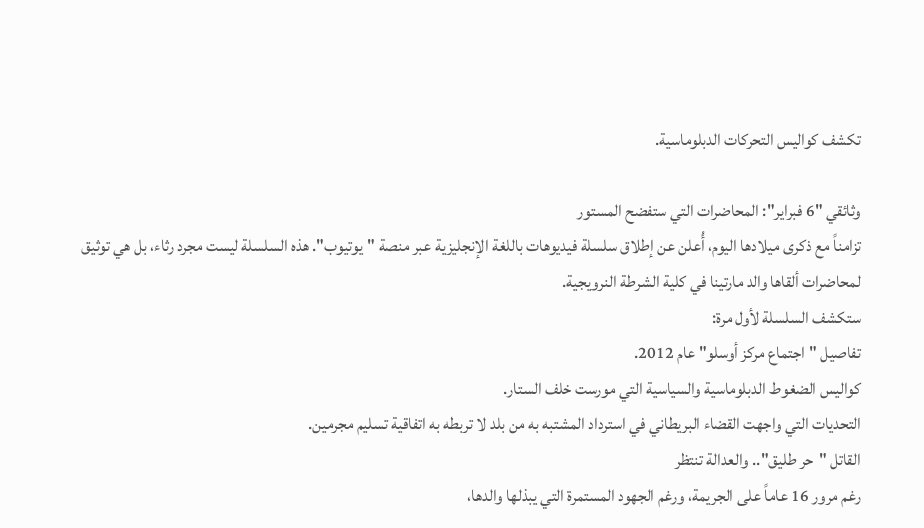تكشف كواليس التحركات الدبلوماسية.

وثائقي "6 فبراير": المحاضرات التي ستفضح المستور
تزامناً مع ذكرى ميلادها اليوم، أُعلن عن إطلاق سلسلة فيديوهات باللغة الإنجليزية عبر منصة "يوتيوب". هذه السلسلة ليست مجرد رثاء، بل هي توثيق لمحاضرات ألقاها والد مارتينا في كلية الشرطة النرويجية.
ستكشف السلسلة لأول مرة:
تفاصيل "اجتماع مركز أوسلو" عام 2012.
كواليس الضغوط الدبلوماسية والسياسية التي مورست خلف الستار.
التحديات التي واجهت القضاء البريطاني في استرداد المشتبه به من بلد لا تربطه به اتفاقية تسليم مجرمين.
القاتل "حر طليق".. والعدالة تنتظر
رغم مرور 16 عاماً على الجريمة، ورغم الجهود المستمرة التي يبذلها والدها،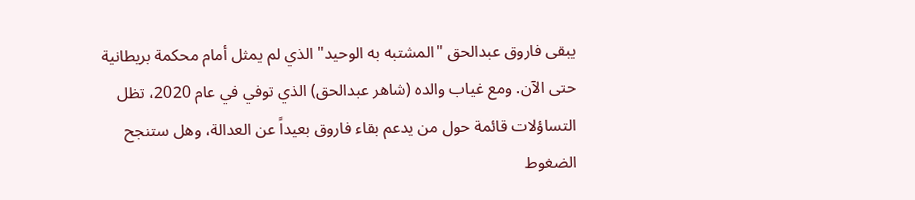يبقى فاروق عبدالحق "المشتبه به الوحيد" الذي لم يمثل أمام محكمة بريطانية حتى الآن. ومع غياب والده (شاهر عبدالحق) الذي توفي في عام 2020، تظل التساؤلات قائمة حول من يدعم بقاء فاروق بعيداً عن العدالة، وهل ستنجح الضغوط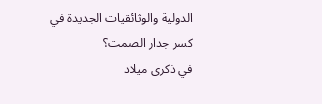الدولية والوثائقيات الجديدة في كسر جدار الصمت؟
في ذكرى ميلاد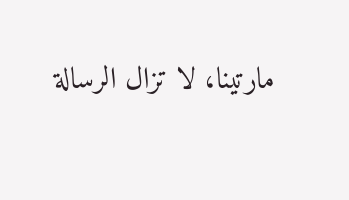مارتينا، لا تزال الرسالة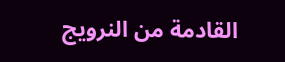القادمة من النرويج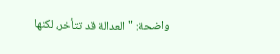واضحة: "العدالة قد تتأخر، لكنها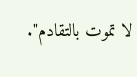لا تموت بالتقادم".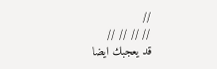//
// // // //
قد يعجبك ايضا